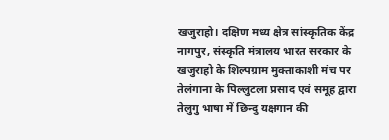खजुराहो। दक्षिण मध्य क्षेत्र सांस्कृतिक केंद्र नागपुर, संस्कृति मंत्रालय भारत सरकार के खजुराहो के शिल्पग्राम मुक्ताकाशी मंच पर तेलंगाना के पिल्लुटला प्रसाद एवं समूह द्वारा तेलुगु भाषा में छिन्दु यक्षगान की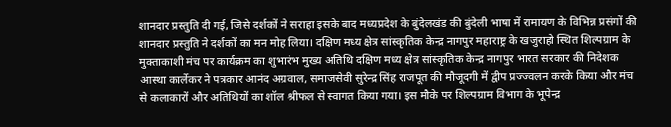शानदार प्रस्तुति दी गई, जिसे दर्शकों ने सराहा इसके बाद मध्यप्रदेश के बुंदेलखंड की बुंदेली भाषा में रामायण के विभिन्न प्रसंगों की शानदार प्रस्तुति ने दर्शकों का मन मोह लिया। दक्षिण मध्य क्षेत्र सांस्कृतिक केन्द्र नागपुर महाराष्ट्र के खजुराहो स्थित शिल्पग्राम के मुक्ताकाशी मंच पर कार्यक्रम का शुभारंभ मुख्य अतिथि दक्षिण मध्य क्षेत्र सांस्कृतिक केन्द्र नागपुर भारत सरकार की निदेशक आस्था कार्लेकर ने पत्रकार आनंद अग्रवाल, समाजसेवी सुरेन्द्र सिंह राजपूत की मौजूदगी में द्वीप प्रज्ज्वलन करके किया और मंच से कलाकारों और अतिथियों का शॉल श्रीफल से स्वागत किया गया। इस मौके पर शिल्पग्राम विभाग के भूपेन्द्र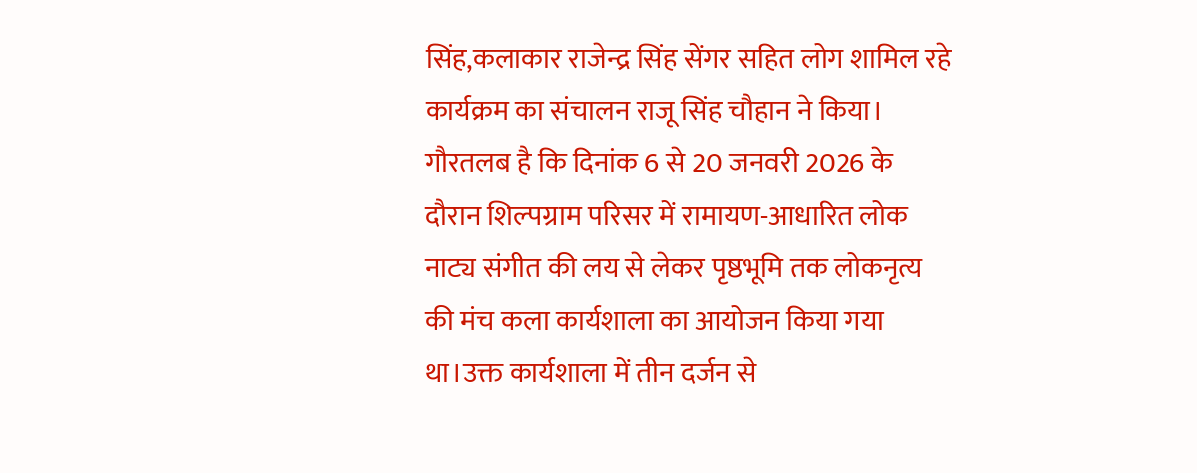सिंह,कलाकार राजेन्द्र सिंह सेंगर सहित लोग शामिल रहे कार्यक्रम का संचालन राजू सिंह चौहान ने किया। गौरतलब है कि दिनांक 6 से 20 जनवरी 2026 के दौरान शिल्पग्राम परिसर में रामायण-आधारित लोक नाट्य संगीत की लय से लेकर पृष्ठभूमि तक लोकनृत्य की मंच कला कार्यशाला का आयोजन किया गया था।उक्त कार्यशाला में तीन दर्जन से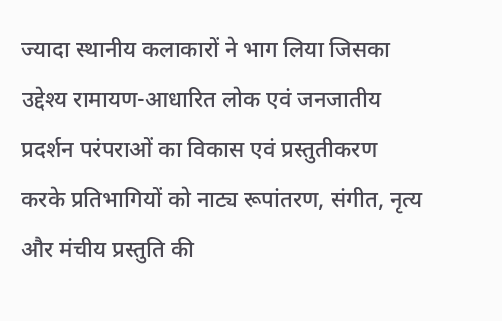ज्यादा स्थानीय कलाकारों ने भाग लिया जिसका उद्देश्य रामायण-आधारित लोक एवं जनजातीय प्रदर्शन परंपराओं का विकास एवं प्रस्तुतीकरण करके प्रतिभागियों को नाट्य रूपांतरण, संगीत, नृत्य और मंचीय प्रस्तुति की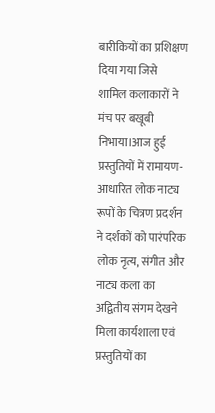बारीकियों का प्रशिक्षण दिया गया जिसे शामिल कलाकारों ने मंच पर बखूबी निभाया।आज हुई प्रस्तुतियों में रामायण-आधारित लोक नाट्य रूपों के चित्रण प्रदर्शन ने दर्शकों को पारंपरिक लोक नृत्य, संगीत और नाट्य कला का अद्वितीय संगम देखने मिला कार्यशाला एवं प्रस्तुतियों का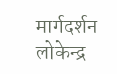मार्गदर्शन लोकेन्द्र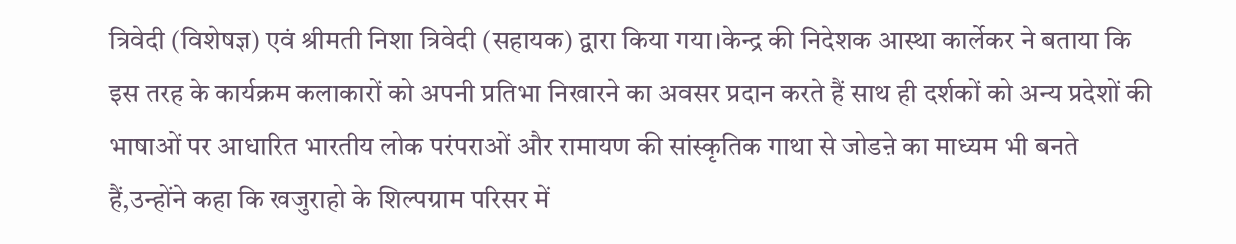त्रिवेदी (विशेषज्ञ) एवं श्रीमती निशा त्रिवेदी (सहायक) द्वारा किया गया।केन्द्र की निदेशक आस्था कार्लेकर ने बताया कि इस तरह के कार्यक्रम कलाकारों को अपनी प्रतिभा निखारने का अवसर प्रदान करते हैं साथ ही दर्शकों को अन्य प्रदेशों की भाषाओं पर आधारित भारतीय लोक परंपराओं और रामायण की सांस्कृतिक गाथा से जोडऩे का माध्यम भी बनते हैं,उन्होंने कहा कि खजुराहो के शिल्पग्राम परिसर में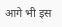आगे भी इस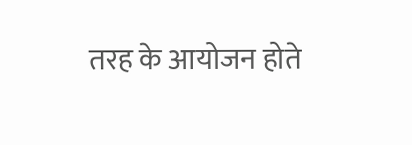तरह के आयोजन होते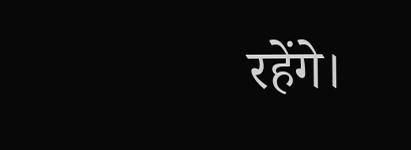रहेंगे।